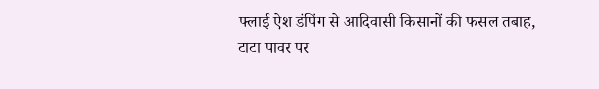फ्लाई ऐश डंपिंग से आदिवासी किसानों की फसल तबाह, टाटा पावर पर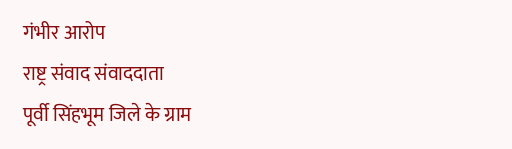गंभीर आरोप
राष्ट्र संवाद संवाददाता
पूर्वी सिंहभूम जिले के ग्राम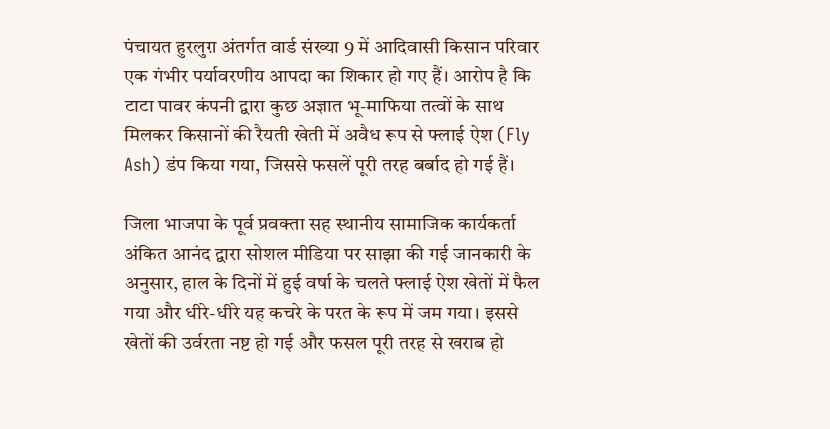पंचायत हुरलुग़ अंतर्गत वार्ड संख्या 9 में आदिवासी किसान परिवार एक गंभीर पर्यावरणीय आपदा का शिकार हो गए हैं। आरोप है कि टाटा पावर कंपनी द्वारा कुछ अज्ञात भू-माफिया तत्वों के साथ मिलकर किसानों की रैयती खेती में अवैध रूप से फ्लाई ऐश (Fly Ash) डंप किया गया, जिससे फसलें पूरी तरह बर्बाद हो गई हैं।

जिला भाजपा के पूर्व प्रवक्ता सह स्थानीय सामाजिक कार्यकर्ता अंकित आनंद द्वारा सोशल मीडिया पर साझा की गई जानकारी के अनुसार, हाल के दिनों में हुई वर्षा के चलते फ्लाई ऐश खेतों में फैल गया और धीरे-धीरे यह कचरे के परत के रूप में जम गया। इससे खेतों की उर्वरता नष्ट हो गई और फसल पूरी तरह से खराब हो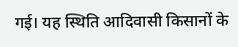गई। यह स्थिति आदिवासी किसानों के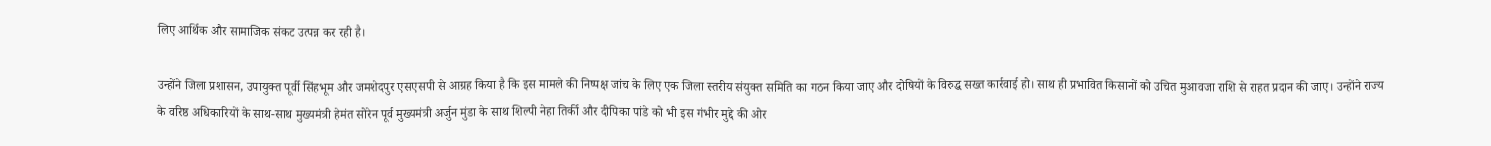लिए आर्थिक और सामाजिक संकट उत्पन्न कर रही है।

उन्होंने जिला प्रशासन, उपायुक्त पूर्वी सिंहभूम और जमशेदपुर एसएसपी से आग्रह किया है कि इस मामले की निष्पक्ष जांच के लिए एक जिला स्तरीय संयुक्त समिति का गठन किया जाए और दोषियों के विरुद्ध सख्त कार्रवाई हो। साथ ही प्रभावित किसानों को उचित मुआवजा राशि से राहत प्रदान की जाए। उन्होंने राज्य के वरिष्ठ अधिकारियों के साथ-साथ मुख्यमंत्री हेमंत सोरेन पूर्व मुख्यमंत्री अर्जुन मुंडा के साथ शिल्पी नेहा तिर्की और दीपिका पांडे को भी इस गंभीर मुद्दे की ओर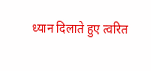ध्यान दिलाते हुए त्वरित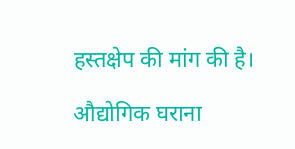हस्तक्षेप की मांग की है।

औद्योगिक घराना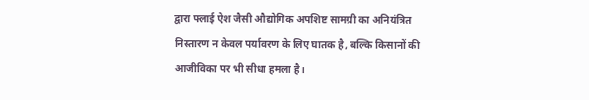द्वारा फ्लाई ऐश जैसी औद्योगिक अपशिष्ट सामग्री का अनियंत्रित निस्तारण न केवल पर्यावरण के लिए घातक है, बल्कि किसानों की आजीविका पर भी सीधा हमला है।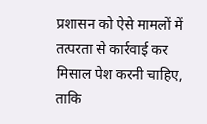प्रशासन को ऐसे मामलों में तत्परता से कार्रवाई कर मिसाल पेश करनी चाहिए, ताकि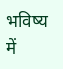भविष्य में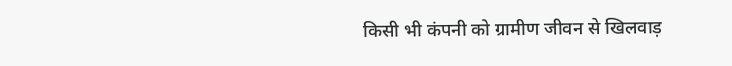किसी भी कंपनी को ग्रामीण जीवन से खिलवाड़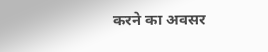करने का अवसर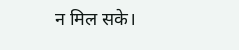न मिल सके।